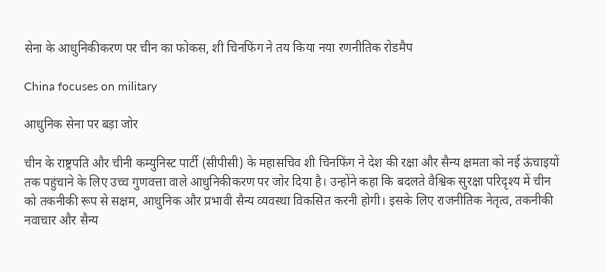सेना के आधुनिकीकरण पर चीन का फोकस, शी चिनफिंग ने तय किया नया रणनीतिक रोडमैप

China focuses on military

आधुनिक सेना पर बड़ा जोर

चीन के राष्ट्रपति और चीनी कम्युनिस्ट पार्टी (सीपीसी) के महासचिव शी चिनफिंग ने देश की रक्षा और सैन्य क्षमता को नई ऊंचाइयों तक पहुंचाने के लिए उच्च गुणवत्ता वाले आधुनिकीकरण पर जोर दिया है। उन्होंने कहा कि बदलते वैश्विक सुरक्षा परिदृश्य में चीन को तकनीकी रूप से सक्षम, आधुनिक और प्रभावी सैन्य व्यवस्था विकसित करनी होगी। इसके लिए राजनीतिक नेतृत्व, तकनीकी नवाचार और सैन्य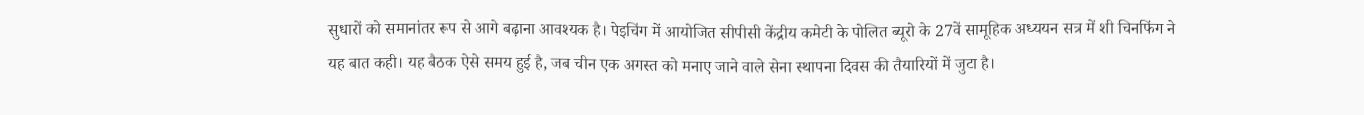सुधारों को समानांतर रूप से आगे बढ़ाना आवश्यक है। पेइचिंग में आयोजित सीपीसी केंद्रीय कमेटी के पोलित ब्यूरो के 27वें सामूहिक अध्ययन सत्र में शी चिनफिंग ने यह बात कही। यह बैठक ऐसे समय हुई है, जब चीन एक अगस्त को मनाए जाने वाले सेना स्थापना दिवस की तैयारियों में जुटा है।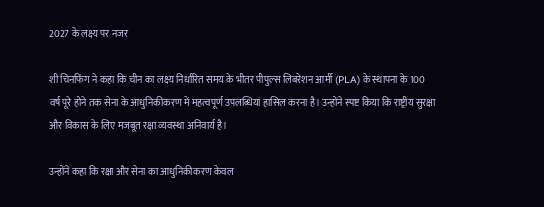2027 के लक्ष्य पर नजर

शी चिनफिंग ने कहा कि चीन का लक्ष्य निर्धारित समय के भीतर पीपुल्स लिबरेशन आर्मी (PLA) के स्थापना के 100 वर्ष पूरे होने तक सेना के आधुनिकीकरण में महत्वपूर्ण उपलब्धियां हासिल करना है। उन्होंने स्पष्ट किया कि राष्ट्रीय सुरक्षा और विकास के लिए मजबूत रक्षा व्यवस्था अनिवार्य है।

उन्होंने कहा कि रक्षा और सेना का आधुनिकीकरण केवल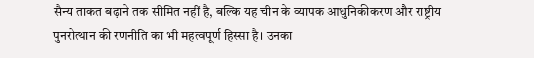सैन्य ताकत बढ़ाने तक सीमित नहीं है, बल्कि यह चीन के व्यापक आधुनिकीकरण और राष्ट्रीय पुनरोत्थान की रणनीति का भी महत्वपूर्ण हिस्सा है। उनका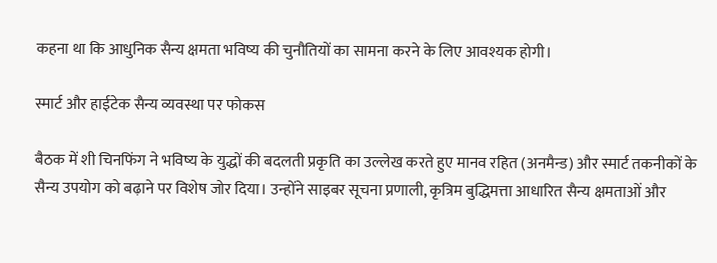कहना था कि आधुनिक सैन्य क्षमता भविष्य की चुनौतियों का सामना करने के लिए आवश्यक होगी।

स्मार्ट और हाईटेक सैन्य व्यवस्था पर फोकस

बैठक में शी चिनफिंग ने भविष्य के युद्धों की बदलती प्रकृति का उल्लेख करते हुए मानव रहित (अनमैन्ड) और स्मार्ट तकनीकों के सैन्य उपयोग को बढ़ाने पर विशेष जोर दिया। उन्होंने साइबर सूचना प्रणाली, कृत्रिम बुद्धिमत्ता आधारित सैन्य क्षमताओं और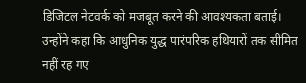डिजिटल नेटवर्क को मजबूत करने की आवश्यकता बताई। उन्होंने कहा कि आधुनिक युद्ध पारंपरिक हथियारों तक सीमित नहीं रह गए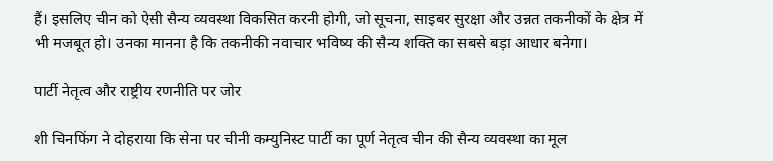हैं। इसलिए चीन को ऐसी सैन्य व्यवस्था विकसित करनी होगी, जो सूचना, साइबर सुरक्षा और उन्नत तकनीकों के क्षेत्र में भी मजबूत हो। उनका मानना है कि तकनीकी नवाचार भविष्य की सैन्य शक्ति का सबसे बड़ा आधार बनेगा।

पार्टी नेतृत्व और राष्ट्रीय रणनीति पर जोर

शी चिनफिंग ने दोहराया कि सेना पर चीनी कम्युनिस्ट पार्टी का पूर्ण नेतृत्व चीन की सैन्य व्यवस्था का मूल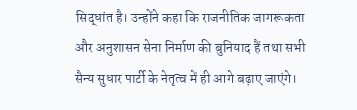सिद्धांत है। उन्होंने कहा कि राजनीतिक जागरूकता और अनुशासन सेना निर्माण की बुनियाद हैं तथा सभी सैन्य सुधार पार्टी के नेतृत्व में ही आगे बढ़ाए जाएंगे।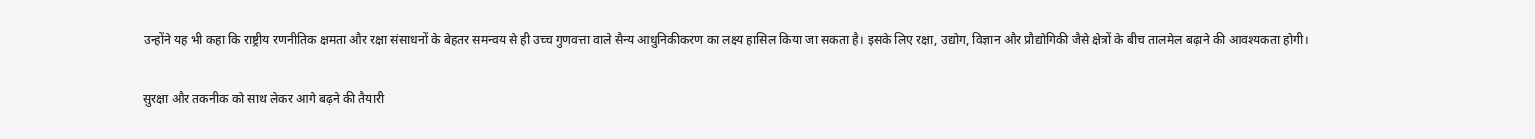उन्होंने यह भी कहा कि राष्ट्रीय रणनीतिक क्षमता और रक्षा संसाधनों के बेहतर समन्वय से ही उच्च गुणवत्ता वाले सैन्य आधुनिकीकरण का लक्ष्य हासिल किया जा सकता है। इसके लिए रक्षा, उद्योग, विज्ञान और प्रौद्योगिकी जैसे क्षेत्रों के बीच तालमेल बढ़ाने की आवश्यकता होगी।

सुरक्षा और तकनीक को साथ लेकर आगे बढ़ने की तैयारी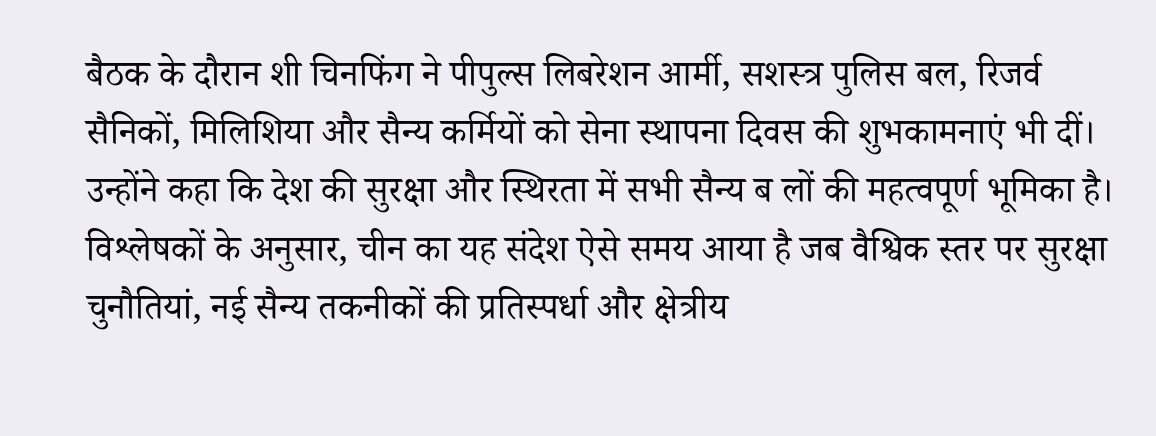बैठक के दौरान शी चिनफिंग ने पीपुल्स लिबरेशन आर्मी, सशस्त्र पुलिस बल, रिजर्व सैनिकों, मिलिशिया और सैन्य कर्मियों को सेना स्थापना दिवस की शुभकामनाएं भी दीं। उन्होंने कहा कि देश की सुरक्षा और स्थिरता में सभी सैन्य ब लों की महत्वपूर्ण भूमिका है। विश्लेषकों के अनुसार, चीन का यह संदेश ऐसे समय आया है जब वैश्विक स्तर पर सुरक्षा चुनौतियां, नई सैन्य तकनीकों की प्रतिस्पर्धा और क्षेत्रीय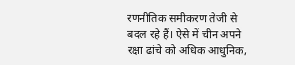रणनीतिक समीकरण तेजी से बदल रहे हैं। ऐसे में चीन अपने रक्षा ढांचे को अधिक आधुनिक,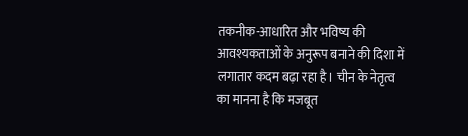तकनीक-आधारित और भविष्य की आवश्यकताओं के अनुरूप बनाने की दिशा में लगातार कदम बढ़ा रहा है। चीन के नेतृत्व का मानना है कि मजबूत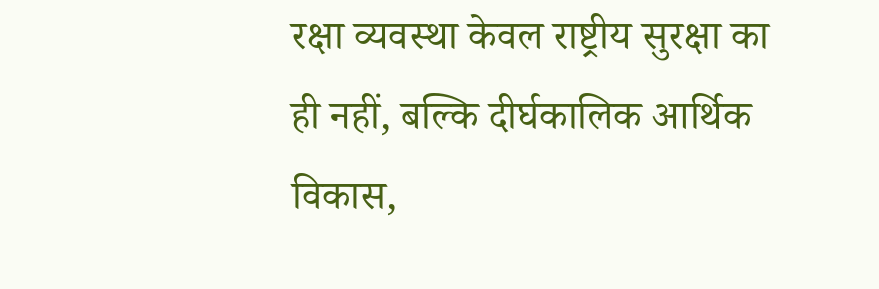रक्षा व्यवस्था केवल राष्ट्रीय सुरक्षा का ही नहीं, बल्कि दीर्घकालिक आर्थिक विकास,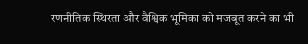रणनीतिक स्थिरता और वैश्विक भूमिका को मजबूत करने का भी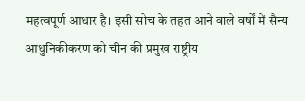महत्वपूर्ण आधार है। इसी सोच के तहत आने वाले वर्षों में सैन्य आधुनिकीकरण को चीन की प्रमुख राष्ट्रीय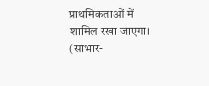प्राथमिकताओं में शामिल रखा जाएगा।
(साभार-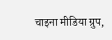चाइना मीडिया ग्रुप,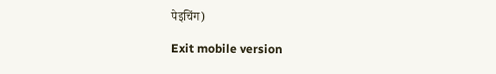पेइचिंग)

Exit mobile version